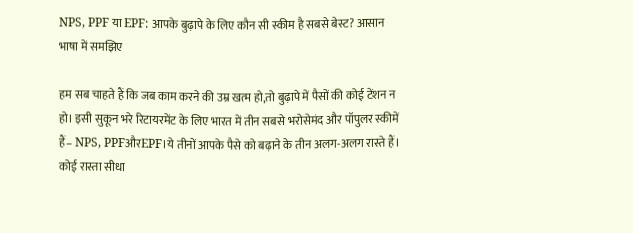NPS, PPF या EPF: आपके बुढ़ापे के लिए कौन सी स्कीम है सबसे बेस्ट? आसान भाषा में समझिए

हम सब चाहते हैं कि जब काम करने की उम्र खत्म हो,तो बुढ़ापे में पैसों की कोई टेंशन न हो। इसी सुकून भरे रिटायरमेंट के लिए भारत में तीन सबसे भरोसेमंद और पॉपुलर स्कीमें हैं– NPS, PPFऔरEPF।ये तीनों आपके पैसे को बढ़ाने के तीन अलग-अलग रास्ते हैं। कोई रास्ता सीधा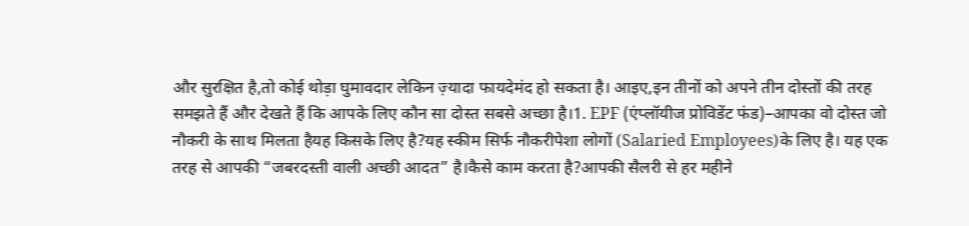और सुरक्षित है,तो कोई थोड़ा घुमावदार लेकिन ज़्यादा फायदेमंद हो सकता है। आइए,इन तीनों को अपने तीन दोस्तों की तरह समझते हैं और देखते हैं कि आपके लिए कौन सा दोस्त सबसे अच्छा है।1. EPF (एंप्लॉयीज प्रोविडेंट फंड)–आपका वो दोस्त जो नौकरी के साथ मिलता हैयह किसके लिए है?यह स्कीम सिर्फ नौकरीपेशा लोगों (Salaried Employees)के लिए है। यह एक तरह से आपकी “जबरदस्ती वाली अच्छी आदत” है।कैसे काम करता है?आपकी सैलरी से हर महीने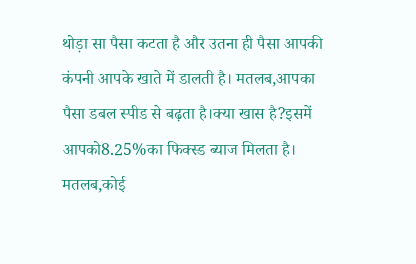थोड़ा सा पैसा कटता है और उतना ही पैसा आपकी कंपनी आपके खाते में डालती है। मतलब,आपका पैसा डबल स्पीड से बढ़ता है।क्या खास है?इसमें आपको8.25%का फिक्स्ड ब्याज मिलता है। मतलब,कोई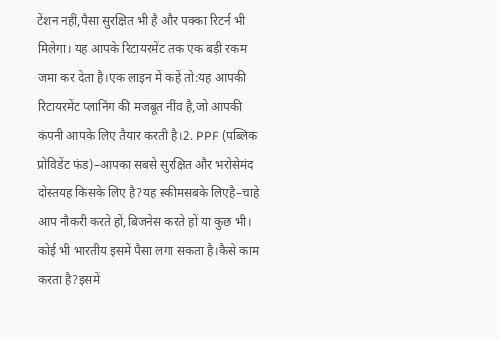टेंशन नहीं,पैसा सुरक्षित भी है और पक्का रिटर्न भी मिलेगा। यह आपके रिटायरमेंट तक एक बड़ी रकम जमा कर देता है।एक लाइन में कहें तो:यह आपकी रिटायरमेंट प्लानिंग की मजबूत नींव है,जो आपकी कंपनी आपके लिए तैयार करती है।2. PPF (पब्लिक प्रोविडेंट फंड)–आपका सबसे सुरक्षित और भरोसेमंद दोस्तयह किसके लिए है?यह स्कीमसबके लिएहै–चाहे आप नौकरी करते हों,बिजनेस करते हों या कुछ भी। कोई भी भारतीय इसमें पैसा लगा सकता है।कैसे काम करता है?इसमें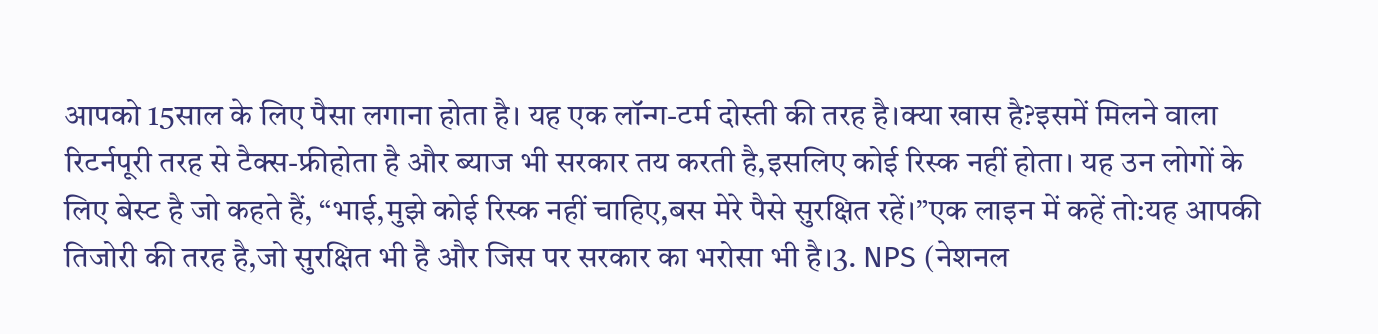आपको 15साल के लिए पैसा लगाना होता है। यह एक लॉन्ग-टर्म दोस्ती की तरह है।क्या खास है?इसमें मिलने वाला रिटर्नपूरी तरह से टैक्स-फ्रीहोता है और ब्याज भी सरकार तय करती है,इसलिए कोई रिस्क नहीं होता। यह उन लोगों के लिए बेस्ट है जो कहते हैं, “भाई,मुझे कोई रिस्क नहीं चाहिए,बस मेरे पैसे सुरक्षित रहें।”एक लाइन में कहें तो:यह आपकी तिजोरी की तरह है,जो सुरक्षित भी है और जिस पर सरकार का भरोसा भी है।3. NPS (नेशनल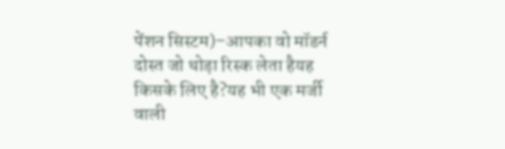पेंशन सिस्टम)–आपका वो मॉडर्न दोस्त जो थोड़ा रिस्क लेता हैयह किसके लिए है?यह भी एक मर्जी वाली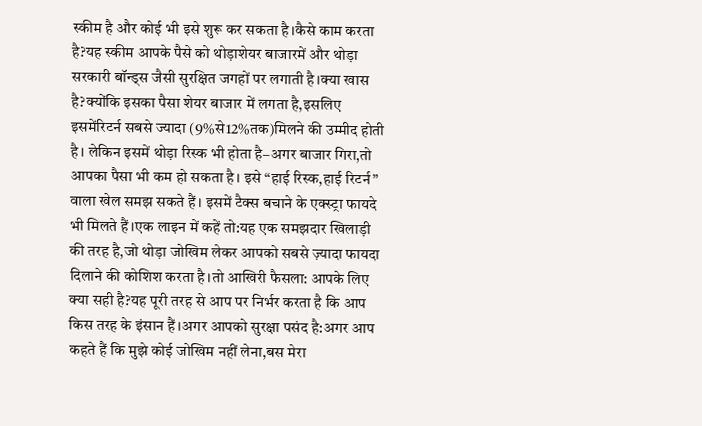स्कीम है और कोई भी इसे शुरू कर सकता है।कैसे काम करता है?यह स्कीम आपके पैसे को थोड़ाशेयर बाजारमें और थोड़ा सरकारी बॉन्ड्स जैसी सुरक्षित जगहों पर लगाती है।क्या खास है?क्योंकि इसका पैसा शेयर बाजार में लगता है,इसलिए इसमेंरिटर्न सबसे ज्यादा (9%से12%तक)मिलने की उम्मीद होती है। लेकिन इसमें थोड़ा रिस्क भी होता है–अगर बाजार गिरा,तो आपका पैसा भी कम हो सकता है। इसे “हाई रिस्क,हाई रिटर्न” वाला खेल समझ सकते हैं। इसमें टैक्स बचाने के एक्स्ट्रा फायदे भी मिलते हैं।एक लाइन में कहें तो:यह एक समझदार खिलाड़ी की तरह है,जो थोड़ा जोखिम लेकर आपको सबसे ज़्यादा फायदा दिलाने की कोशिश करता है।तो आखिरी फैसला: आपके लिए क्या सही है?यह पूरी तरह से आप पर निर्भर करता है कि आप किस तरह के इंसान हैं।अगर आपको सुरक्षा पसंद है:अगर आप कहते हैं कि मुझे कोई जोखिम नहीं लेना,बस मेरा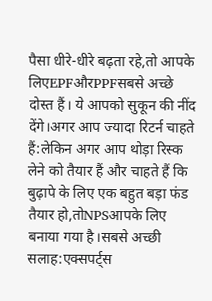पैसा धीरे-धीरे बढ़ता रहे,तो आपके लिएEPFऔरPPFसबसे अच्छे दोस्त हैं। ये आपको सुकून की नींद देंगे।अगर आप ज्यादा रिटर्न चाहते हैं:लेकिन अगर आप थोड़ा रिस्क लेने को तैयार हैं और चाहते हैं कि बुढ़ापे के लिए एक बहुत बड़ा फंड तैयार हो,तोNPSआपके लिए बनाया गया है।सबसे अच्छी सलाह:एक्सपर्ट्स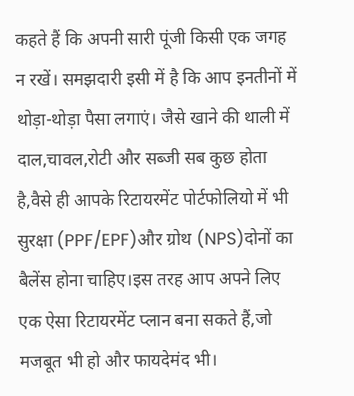कहते हैं कि अपनी सारी पूंजी किसी एक जगह न रखें। समझदारी इसी में है कि आप इनतीनों में थोड़ा-थोड़ा पैसा लगाएं। जैसे खाने की थाली में दाल,चावल,रोटी और सब्जी सब कुछ होता है,वैसे ही आपके रिटायरमेंट पोर्टफोलियो में भी सुरक्षा (PPF/EPF)और ग्रोथ (NPS)दोनों का बैलेंस होना चाहिए।इस तरह आप अपने लिए एक ऐसा रिटायरमेंट प्लान बना सकते हैं,जो मजबूत भी हो और फायदेमंद भी।